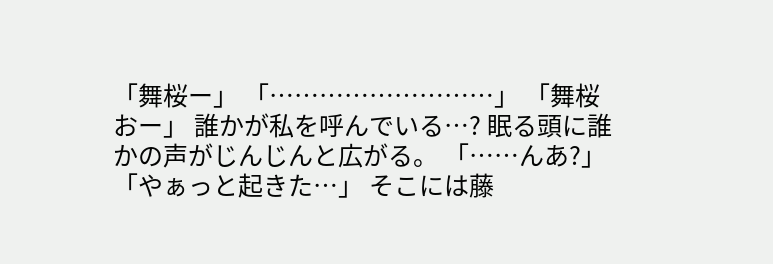「舞桜ー」 「………………………」 「舞桜おー」 誰かが私を呼んでいる…? 眠る頭に誰かの声がじんじんと広がる。 「……んあ?」 「やぁっと起きた…」 そこには藤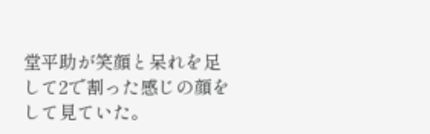堂平助が笑顔と呆れを足して2で割った感じの顔をして見ていた。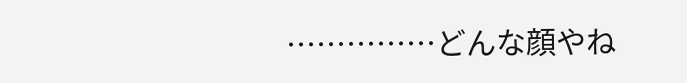……………どんな顔やね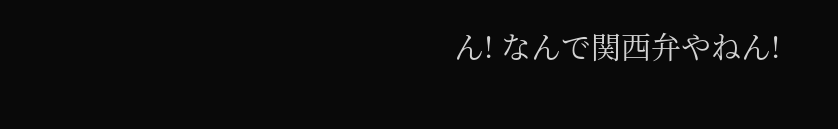ん! なんで関西弁やねん!